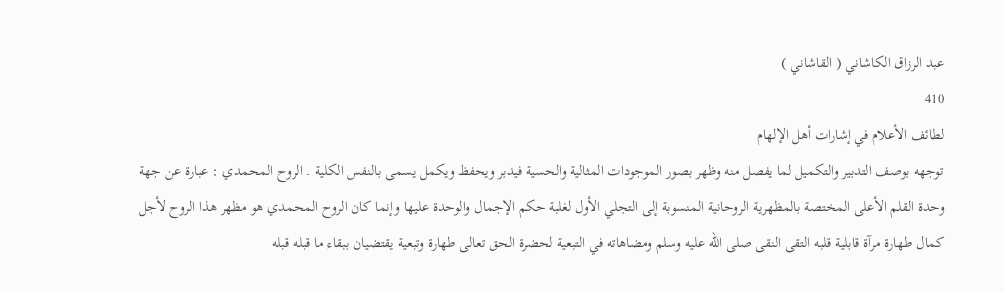عبد الرزاق الكاشاني ( القاشاني )
410
لطائف الأعلام في إشارات أهل الإلهام
توجهه بوصف التدبير والتكميل لما يفصل منه وظهر بصور الموجودات المثالية والحسية فيدبر ويحفظ ويكمل يسمى بالنفس الكلية . الروح المحمدي : عبارة عن جهة وحدة القلم الأعلى المختصة بالمظهرية الروحانية المنسوبة إلى التجلي الأول لغلبة حكم الإجمال والوحدة عليها وإنما كان الروح المحمدي هو مظهر هذا الروح لأجل كمال طهارة مرآة قابلية قلبه التقى النقى صلى اللّه عليه وسلم ومضاهاته في التبعية لحضرة الحق تعالى طهارة وتبعية يقتضيان ببقاء ما قبله قبله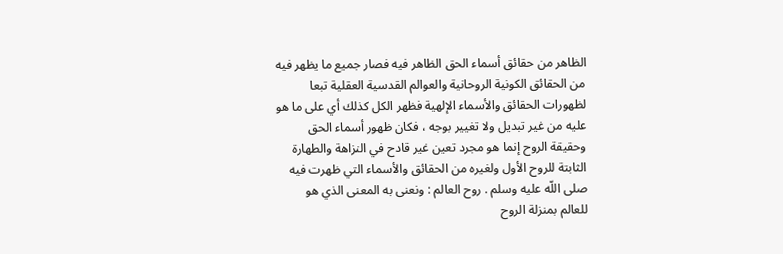الظاهر من حقائق أسماء الحق الظاهر فيه فصار جميع ما يظهر فيه من الحقائق الكونية الروحانية والعوالم القدسية العقلية تبعا لظهورات الحقائق والأسماء الإلهية فظهر الكل كذلك أي على ما هو عليه من غير تبديل ولا تغيير بوجه ، فكان ظهور أسماء الحق وحقيقة الروح إنما هو مجرد تعين غير قادح في النزاهة والطهارة الثابتة للروح الأول ولغيره من الحقائق والأسماء التي ظهرت فيه صلى اللّه عليه وسلم . روح العالم : ونعنى به المعنى الذي هو للعالم بمنزلة الروح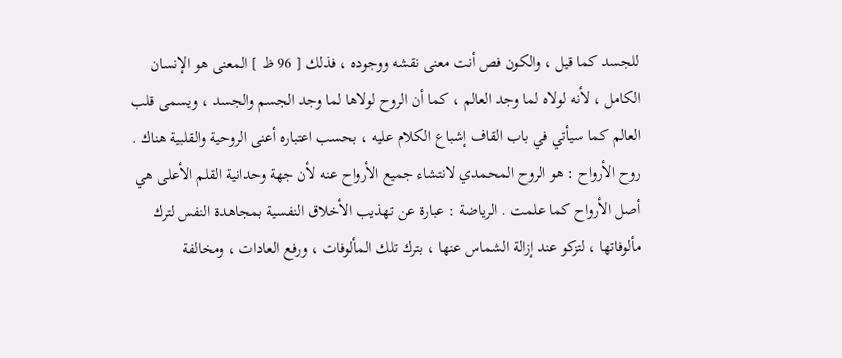للجسد كما قيل ، والكون فص أنت معنى نقشه ووجوده ، فذلك [ 96 ظ ] المعنى هو الإنسان الكامل ، لأنه لولاه لما وجد العالم ، كما أن الروح لولاها لما وجد الجسم والجسد ، ويسمى قلب العالم كما سيأتي في باب القاف إشباع الكلام عليه ، بحسب اعتباره أعنى الروحية والقلبية هناك . روح الأرواح : هو الروح المحمدي لانتشاء جميع الأرواح عنه لأن جهة وحدانية القلم الأعلى هي أصل الأرواح كما علمت . الرياضة : عبارة عن تهذيب الأخلاق النفسية بمجاهدة النفس لترك مألوفاتها ، لتزكو عند إزالة الشماس عنها ، بترك تلك المألوفات ، ورفع العادات ، ومخالفة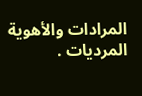المرادات والأهوية المرديات .